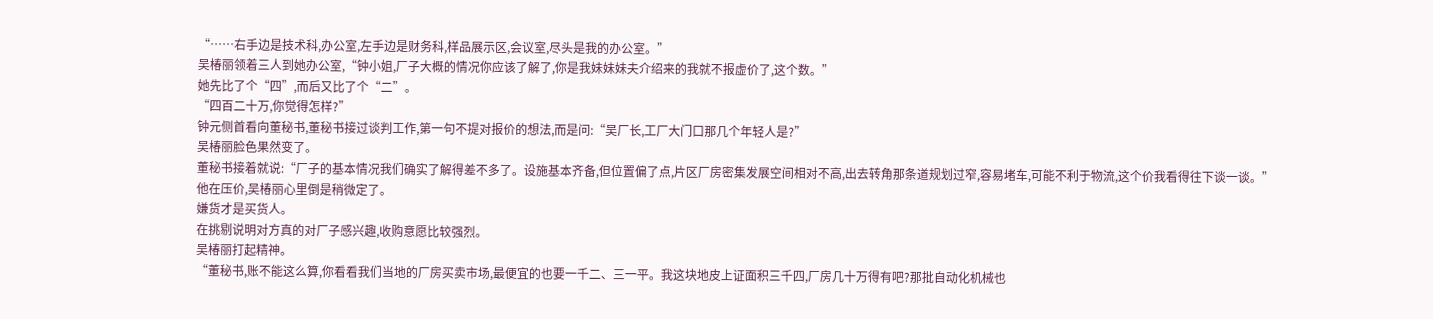“……右手边是技术科,办公室,左手边是财务科,样品展示区,会议室,尽头是我的办公室。”
吴椿丽领着三人到她办公室,“钟小姐,厂子大概的情况你应该了解了,你是我妹妹妹夫介绍来的我就不报虚价了,这个数。”
她先比了个“四”,而后又比了个“二”。
“四百二十万,你觉得怎样?”
钟元侧首看向董秘书,董秘书接过谈判工作,第一句不提对报价的想法,而是问:“吴厂长,工厂大门口那几个年轻人是?”
吴椿丽脸色果然变了。
董秘书接着就说:“厂子的基本情况我们确实了解得差不多了。设施基本齐备,但位置偏了点,片区厂房密集发展空间相对不高,出去转角那条道规划过窄,容易堵车,可能不利于物流,这个价我看得往下谈一谈。”
他在压价,吴椿丽心里倒是稍微定了。
嫌货才是买货人。
在挑剔说明对方真的对厂子感兴趣,收购意愿比较强烈。
吴椿丽打起精神。
“董秘书,账不能这么算,你看看我们当地的厂房买卖市场,最便宜的也要一千二、三一平。我这块地皮上证面积三千四,厂房几十万得有吧?那批自动化机械也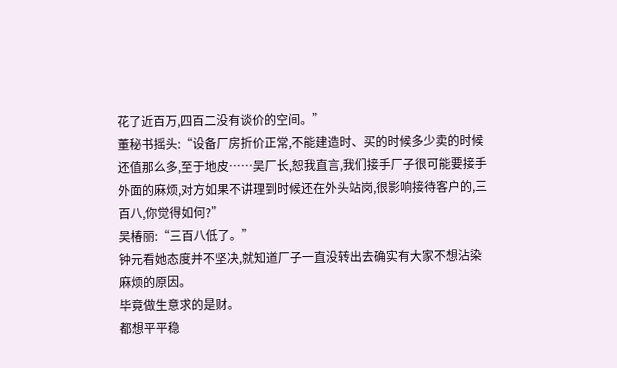花了近百万,四百二没有谈价的空间。”
董秘书摇头:“设备厂房折价正常,不能建造时、买的时候多少卖的时候还值那么多,至于地皮……吴厂长,恕我直言,我们接手厂子很可能要接手外面的麻烦,对方如果不讲理到时候还在外头站岗,很影响接待客户的,三百八,你觉得如何?”
吴椿丽:“三百八低了。”
钟元看她态度并不坚决,就知道厂子一直没转出去确实有大家不想沾染麻烦的原因。
毕竟做生意求的是财。
都想平平稳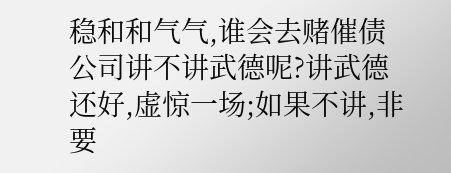稳和和气气,谁会去赌催债公司讲不讲武德呢?讲武德还好,虚惊一场;如果不讲,非要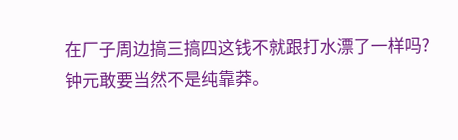在厂子周边搞三搞四这钱不就跟打水漂了一样吗?
钟元敢要当然不是纯靠莽。